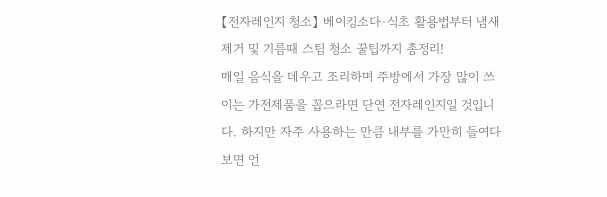【전자레인지 청소】 베이킹소다·식초 활용법부터 냄새 제거 및 기름때 스팀 청소 꿀팁까지 총정리!
매일 음식을 데우고 조리하며 주방에서 가장 많이 쓰이는 가전제품을 꼽으라면 단연 전자레인지일 것입니다. 하지만 자주 사용하는 만큼 내부를 가만히 들여다보면 언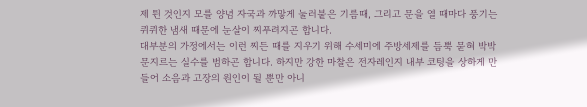제 튄 것인지 모를 양념 자국과 까맣게 눌러붙은 기름때, 그리고 문을 열 때마다 풍기는 퀴퀴한 냄새 때문에 눈살이 찌푸려지곤 합니다.
대부분의 가정에서는 이런 찌든 때를 지우기 위해 수세미에 주방세제를 듬뿍 묻혀 박박 문지르는 실수를 범하곤 합니다. 하지만 강한 마찰은 전자레인지 내부 코팅을 상하게 만들어 소음과 고장의 원인이 될 뿐만 아니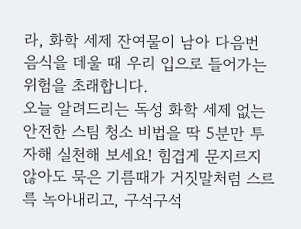라, 화학 세제 잔여물이 남아 다음번 음식을 데울 때 우리 입으로 들어가는 위험을 초래합니다.
오늘 알려드리는 독성 화학 세제 없는 안전한 스팀 청소 비법을 딱 5분만 투자해 실천해 보세요! 힘겹게 문지르지 않아도 묵은 기름때가 거짓말처럼 스르륵 녹아내리고, 구석구석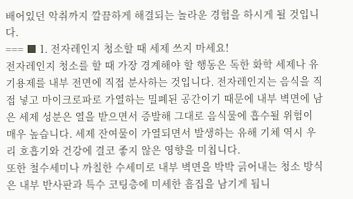배어있던 악취까지 깔끔하게 해결되는 놀라운 경험을 하시게 될 것입니다.
=== ■ 1. 전자레인지 청소할 때 세제 쓰지 마세요!
전자레인지 청소를 할 때 가장 경계해야 할 행동은 독한 화학 세제나 유기용제를 내부 전면에 직접 분사하는 것입니다. 전자레인지는 음식을 직접 넣고 마이크로파로 가열하는 밀폐된 공간이기 때문에 내부 벽면에 남은 세제 성분은 열을 받으면서 증발해 그대로 음식물에 흡수될 위험이 매우 높습니다. 세제 잔여물이 가열되면서 발생하는 유해 기체 역시 우리 호흡기와 건강에 결코 좋지 않은 영향을 미칩니다.
또한 철수세미나 까칠한 수세미로 내부 벽면을 박박 긁어내는 청소 방식은 내부 반사판과 특수 코팅층에 미세한 흠집을 남기게 됩니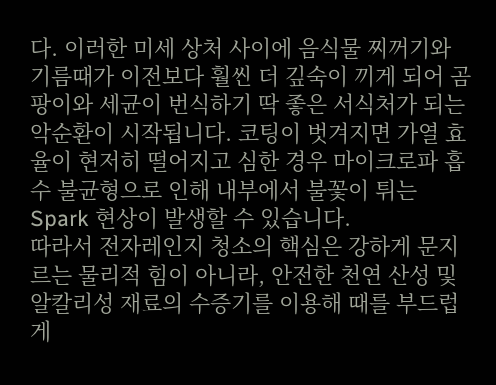다. 이러한 미세 상처 사이에 음식물 찌꺼기와 기름때가 이전보다 훨씬 더 깊숙이 끼게 되어 곰팡이와 세균이 번식하기 딱 좋은 서식처가 되는 악순환이 시작됩니다. 코팅이 벗겨지면 가열 효율이 현저히 떨어지고 심한 경우 마이크로파 흡수 불균형으로 인해 내부에서 불꽃이 튀는 Spark 현상이 발생할 수 있습니다.
따라서 전자레인지 청소의 핵심은 강하게 문지르는 물리적 힘이 아니라, 안전한 천연 산성 및 알칼리성 재료의 수증기를 이용해 때를 부드럽게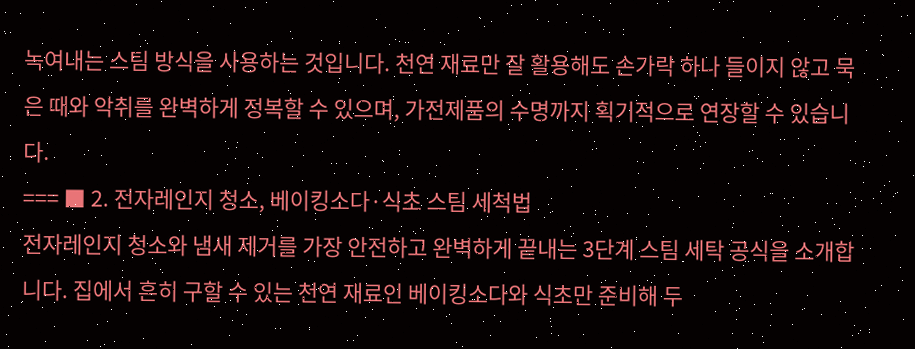녹여내는 스팀 방식을 사용하는 것입니다. 천연 재료만 잘 활용해도 손가락 하나 들이지 않고 묵은 때와 악취를 완벽하게 정복할 수 있으며, 가전제품의 수명까지 획기적으로 연장할 수 있습니다.
=== ■ 2. 전자레인지 청소, 베이킹소다·식초 스팀 세척법
전자레인지 청소와 냄새 제거를 가장 안전하고 완벽하게 끝내는 3단계 스팀 세탁 공식을 소개합니다. 집에서 흔히 구할 수 있는 천연 재료인 베이킹소다와 식초만 준비해 두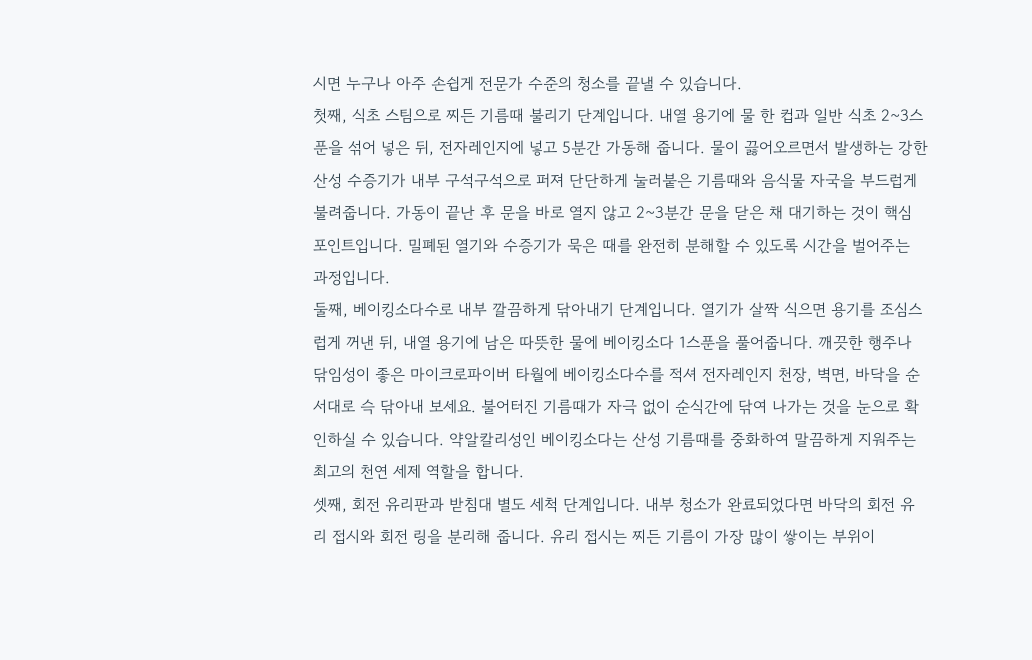시면 누구나 아주 손쉽게 전문가 수준의 청소를 끝낼 수 있습니다.
첫째, 식초 스팀으로 찌든 기름때 불리기 단계입니다. 내열 용기에 물 한 컵과 일반 식초 2~3스푼을 섞어 넣은 뒤, 전자레인지에 넣고 5분간 가동해 줍니다. 물이 끓어오르면서 발생하는 강한 산성 수증기가 내부 구석구석으로 퍼져 단단하게 눌러붙은 기름때와 음식물 자국을 부드럽게 불려줍니다. 가동이 끝난 후 문을 바로 열지 않고 2~3분간 문을 닫은 채 대기하는 것이 핵심 포인트입니다. 밀폐된 열기와 수증기가 묵은 때를 완전히 분해할 수 있도록 시간을 벌어주는 과정입니다.
둘째, 베이킹소다수로 내부 깔끔하게 닦아내기 단계입니다. 열기가 살짝 식으면 용기를 조심스럽게 꺼낸 뒤, 내열 용기에 남은 따뜻한 물에 베이킹소다 1스푼을 풀어줍니다. 깨끗한 행주나 닦임성이 좋은 마이크로파이버 타월에 베이킹소다수를 적셔 전자레인지 천장, 벽면, 바닥을 순서대로 슥 닦아내 보세요. 불어터진 기름때가 자극 없이 순식간에 닦여 나가는 것을 눈으로 확인하실 수 있습니다. 약알칼리성인 베이킹소다는 산성 기름때를 중화하여 말끔하게 지워주는 최고의 천연 세제 역할을 합니다.
셋째, 회전 유리판과 받침대 별도 세척 단계입니다. 내부 청소가 완료되었다면 바닥의 회전 유리 접시와 회전 링을 분리해 줍니다. 유리 접시는 찌든 기름이 가장 많이 쌓이는 부위이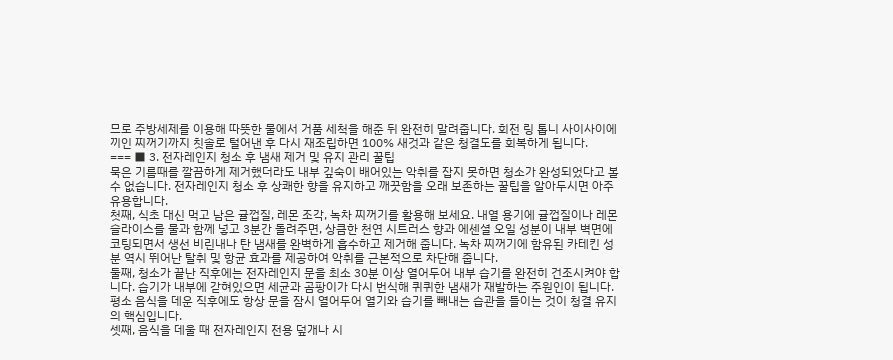므로 주방세제를 이용해 따뜻한 물에서 거품 세척을 해준 뒤 완전히 말려줍니다. 회전 링 톱니 사이사이에 끼인 찌꺼기까지 칫솔로 털어낸 후 다시 재조립하면 100% 새것과 같은 청결도를 회복하게 됩니다.
=== ■ 3. 전자레인지 청소 후 냄새 제거 및 유지 관리 꿀팁
묵은 기름때를 깔끔하게 제거했더라도 내부 깊숙이 배어있는 악취를 잡지 못하면 청소가 완성되었다고 볼 수 없습니다. 전자레인지 청소 후 상쾌한 향을 유지하고 깨끗함을 오래 보존하는 꿀팁을 알아두시면 아주 유용합니다.
첫째, 식초 대신 먹고 남은 귤껍질, 레몬 조각, 녹차 찌꺼기를 활용해 보세요. 내열 용기에 귤껍질이나 레몬 슬라이스를 물과 함께 넣고 3분간 돌려주면, 상큼한 천연 시트러스 향과 에센셜 오일 성분이 내부 벽면에 코팅되면서 생선 비린내나 탄 냄새를 완벽하게 흡수하고 제거해 줍니다. 녹차 찌꺼기에 함유된 카테킨 성분 역시 뛰어난 탈취 및 항균 효과를 제공하여 악취를 근본적으로 차단해 줍니다.
둘째, 청소가 끝난 직후에는 전자레인지 문을 최소 30분 이상 열어두어 내부 습기를 완전히 건조시켜야 합니다. 습기가 내부에 갇혀있으면 세균과 곰팡이가 다시 번식해 퀴퀴한 냄새가 재발하는 주원인이 됩니다. 평소 음식을 데운 직후에도 항상 문을 잠시 열어두어 열기와 습기를 빼내는 습관을 들이는 것이 청결 유지의 핵심입니다.
셋째, 음식을 데울 때 전자레인지 전용 덮개나 시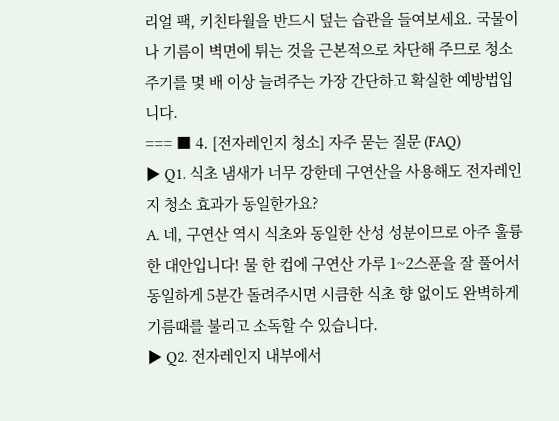리얼 팩, 키친타월을 반드시 덮는 습관을 들여보세요. 국물이나 기름이 벽면에 튀는 것을 근본적으로 차단해 주므로 청소 주기를 몇 배 이상 늘려주는 가장 간단하고 확실한 예방법입니다.
=== ■ 4. [전자레인지 청소] 자주 묻는 질문 (FAQ)
▶ Q1. 식초 냄새가 너무 강한데 구연산을 사용해도 전자레인지 청소 효과가 동일한가요?
A. 네, 구연산 역시 식초와 동일한 산성 성분이므로 아주 훌륭한 대안입니다! 물 한 컵에 구연산 가루 1~2스푼을 잘 풀어서 동일하게 5분간 돌려주시면 시큼한 식초 향 없이도 완벽하게 기름때를 불리고 소독할 수 있습니다.
▶ Q2. 전자레인지 내부에서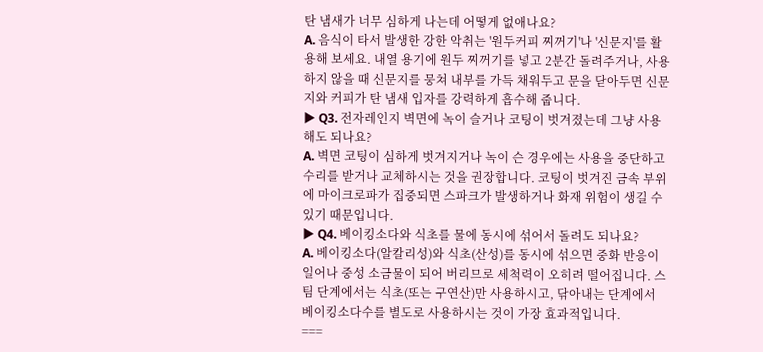탄 냄새가 너무 심하게 나는데 어떻게 없애나요?
A. 음식이 타서 발생한 강한 악취는 '원두커피 찌꺼기'나 '신문지'를 활용해 보세요. 내열 용기에 원두 찌꺼기를 넣고 2분간 돌려주거나, 사용하지 않을 때 신문지를 뭉쳐 내부를 가득 채워두고 문을 닫아두면 신문지와 커피가 탄 냄새 입자를 강력하게 흡수해 줍니다.
▶ Q3. 전자레인지 벽면에 녹이 슬거나 코팅이 벗겨졌는데 그냥 사용해도 되나요?
A. 벽면 코팅이 심하게 벗겨지거나 녹이 슨 경우에는 사용을 중단하고 수리를 받거나 교체하시는 것을 권장합니다. 코팅이 벗겨진 금속 부위에 마이크로파가 집중되면 스파크가 발생하거나 화재 위험이 생길 수 있기 때문입니다.
▶ Q4. 베이킹소다와 식초를 물에 동시에 섞어서 돌려도 되나요?
A. 베이킹소다(알칼리성)와 식초(산성)를 동시에 섞으면 중화 반응이 일어나 중성 소금물이 되어 버리므로 세척력이 오히려 떨어집니다. 스팀 단계에서는 식초(또는 구연산)만 사용하시고, 닦아내는 단계에서 베이킹소다수를 별도로 사용하시는 것이 가장 효과적입니다.
===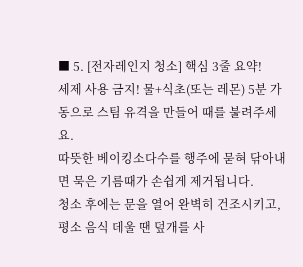■ 5. [전자레인지 청소] 핵심 3줄 요약!
세제 사용 금지! 물+식초(또는 레몬) 5분 가동으로 스팀 유격을 만들어 때를 불려주세요.
따뜻한 베이킹소다수를 행주에 묻혀 닦아내면 묵은 기름때가 손쉽게 제거됩니다.
청소 후에는 문을 열어 완벽히 건조시키고, 평소 음식 데울 땐 덮개를 사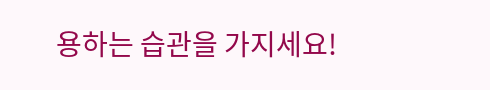용하는 습관을 가지세요!